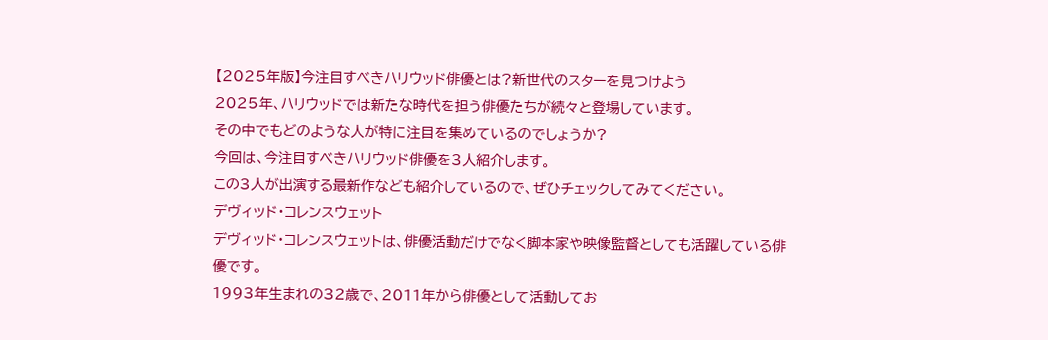【2025年版】今注目すべきハリウッド俳優とは?新世代のスターを見つけよう
2025年、ハリウッドでは新たな時代を担う俳優たちが続々と登場しています。
その中でもどのような人が特に注目を集めているのでしょうか?
今回は、今注目すべきハリウッド俳優を3人紹介します。
この3人が出演する最新作なども紹介しているので、ぜひチェックしてみてください。
デヴィッド・コレンスウェット
デヴィッド・コレンスウェットは、俳優活動だけでなく脚本家や映像監督としても活躍している俳優です。
1993年生まれの32歳で、2011年から俳優として活動してお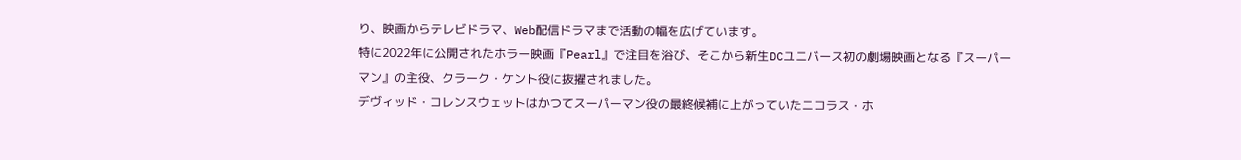り、映画からテレビドラマ、Web配信ドラマまで活動の幅を広げています。
特に2022年に公開されたホラー映画『Pearl』で注目を浴び、そこから新生DCユニバース初の劇場映画となる『スーパーマン』の主役、クラーク・ケント役に抜擢されました。
デヴィッド・コレンスウェットはかつてスーパーマン役の最終候補に上がっていたニコラス・ホ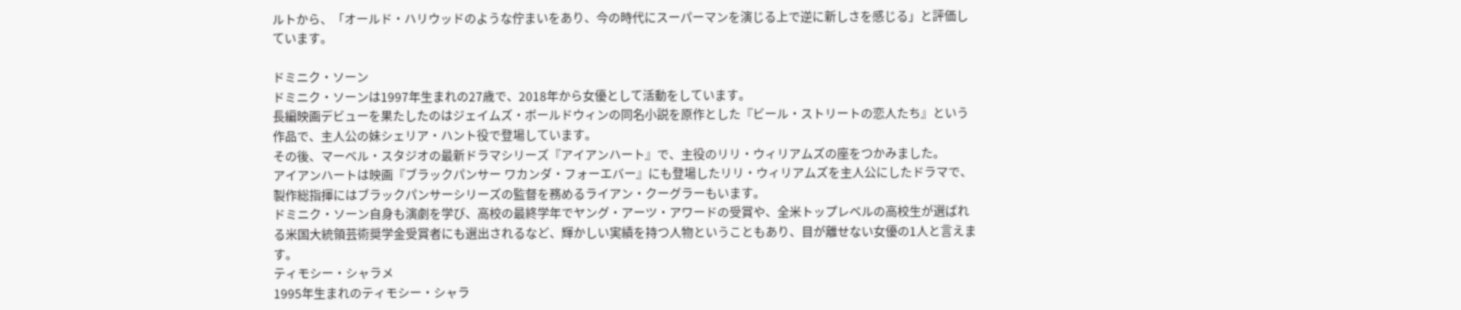ルトから、「オールド・ハリウッドのような佇まいをあり、今の時代にスーパーマンを演じる上で逆に新しさを感じる」と評価しています。

ドミニク・ソーン
ドミニク・ソーンは1997年生まれの27歳で、2018年から女優として活動をしています。
長編映画デビューを果たしたのはジェイムズ・ボールドウィンの同名小説を原作とした『ビール・ストリートの恋人たち』という作品で、主人公の妹シェリア・ハント役で登場しています。
その後、マーベル・スタジオの最新ドラマシリーズ『アイアンハート』で、主役のリリ・ウィリアムズの座をつかみました。
アイアンハートは映画『ブラックパンサー ワカンダ・フォーエバー』にも登場したリリ・ウィリアムズを主人公にしたドラマで、製作総指揮にはブラックパンサーシリーズの監督を務めるライアン・クーグラーもいます。
ドミニク・ソーン自身も演劇を学び、高校の最終学年でヤング・アーツ・アワードの受賞や、全米トップレベルの高校生が選ばれる米国大統領芸術奨学金受賞者にも選出されるなど、輝かしい実績を持つ人物ということもあり、目が離せない女優の1人と言えます。
ティモシー・シャラメ
1995年生まれのティモシー・シャラ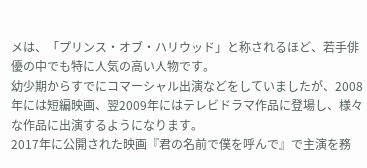メは、「プリンス・オブ・ハリウッド」と称されるほど、若手俳優の中でも特に人気の高い人物です。
幼少期からすでにコマーシャル出演などをしていましたが、2008年には短編映画、翌2009年にはテレビドラマ作品に登場し、様々な作品に出演するようになります。
2017年に公開された映画『君の名前で僕を呼んで』で主演を務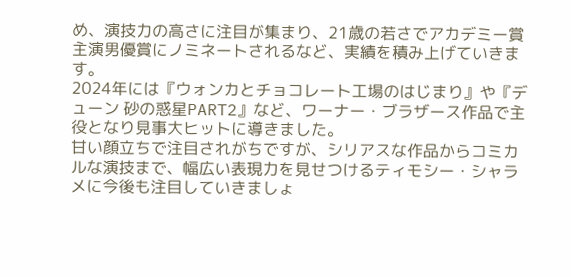め、演技力の高さに注目が集まり、21歳の若さでアカデミー賞主演男優賞にノミネートされるなど、実績を積み上げていきます。
2024年には『ウォンカとチョコレート工場のはじまり』や『デューン 砂の惑星PART2』など、ワーナー・ブラザース作品で主役となり見事大ヒットに導きました。
甘い顔立ちで注目されがちですが、シリアスな作品からコミカルな演技まで、幅広い表現力を見せつけるティモシー・シャラメに今後も注目していきましょ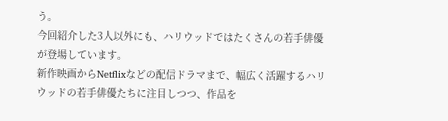う。
今回紹介した3人以外にも、ハリウッドではたくさんの若手俳優が登場しています。
新作映画からNetflixなどの配信ドラマまで、幅広く活躍するハリウッドの若手俳優たちに注目しつつ、作品を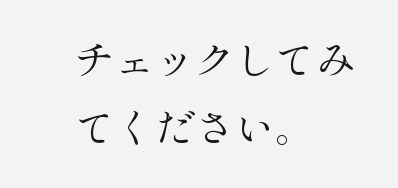チェックしてみてください。